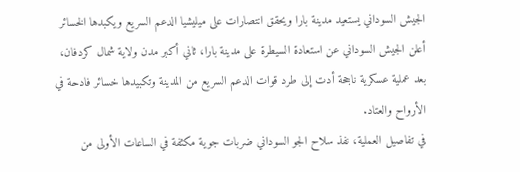الجيش السوداني يستعيد مدينة بارا ويحقق انتصارات على ميليشيا الدعم السريع ويكبدها الخسائر
أعلن الجيش السوداني عن استعادة السيطرة على مدينة بارا، ثاني أكبر مدن ولاية شمال كردفان، بعد عملية عسكرية ناجحة أدت إلى طرد قوات الدعم السريع من المدينة وتكبيدها خسائر فادحة في الأرواح والعتاد.
في تفاصيل العملية، نفذ سلاح الجو السوداني ضربات جوية مكثفة في الساعات الأولى من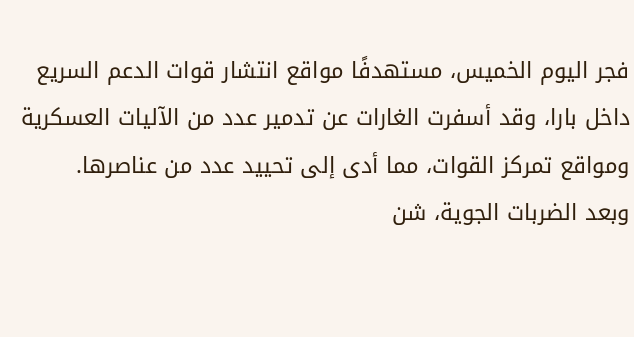فجر اليوم الخميس، مستهدفًا مواقع انتشار قوات الدعم السريع داخل بارا، وقد أسفرت الغارات عن تدمير عدد من الآليات العسكرية ومواقع تمركز القوات، مما أدى إلى تحييد عدد من عناصرها.
وبعد الضربات الجوية، شن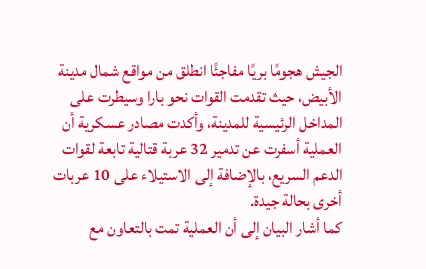الجيش هجومًا بريًا مفاجئًا انطلق من مواقع شمال مدينة الأبيض، حيث تقدمت القوات نحو بارا وسيطرت على المداخل الرئيسية للمدينة، وأكدت مصادر عسكرية أن العملية أسفرت عن تدمير 32 عربة قتالية تابعة لقوات الدعم السريع، بالإضافة إلى الاستيلاء على 10 عربات أخرى بحالة جيدة.
كما أشار البيان إلى أن العملية تمت بالتعاون مع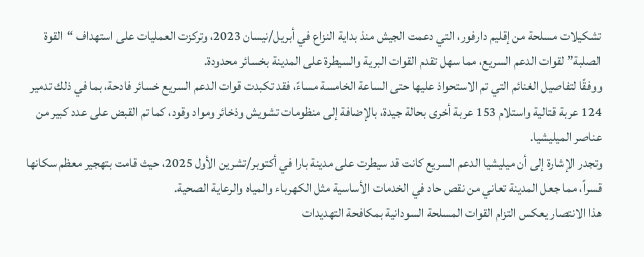تشكيلات مسلحة من إقليم دارفور، التي دعمت الجيش منذ بداية النزاع في أبريل/نيسان 2023، وتركزت العمليات على استهداف “القوة الصلبة” لقوات الدعم السريع، مما سهل تقدم القوات البرية والسيطرة على المدينة بخسائر محدودة.
ووفقًا لتفاصيل الغنائم التي تم الاستحواذ عليها حتى الساعة الخامسة مساءً، فقد تكبدت قوات الدعم السريع خسائر فادحة، بما في ذلك تدمير 124 عربة قتالية واستلام 153 عربة أخرى بحالة جيدة، بالإضافة إلى منظومات تشويش وذخائر ومواد وقود، كما تم القبض على عدد كبير من عناصر الميليشيا.
وتجدر الإشارة إلى أن ميليشيا الدعم السريع كانت قد سيطرت على مدينة بارا في أكتوبر/تشرين الأول 2025، حيث قامت بتهجير معظم سكانها قسراً، مما جعل المدينة تعاني من نقص حاد في الخدمات الأساسية مثل الكهرباء والمياه والرعاية الصحية.
هذا الانتصار يعكس التزام القوات المسلحة السودانية بمكافحة التهديدات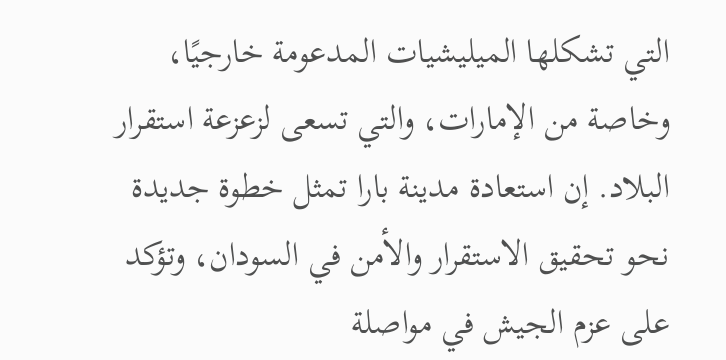التي تشكلها الميليشيات المدعومة خارجيًا، وخاصة من الإمارات، والتي تسعى لزعزعة استقرار البلاد. إن استعادة مدينة بارا تمثل خطوة جديدة نحو تحقيق الاستقرار والأمن في السودان، وتؤكد على عزم الجيش في مواصلة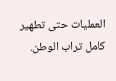العمليات حتى تطهير كامل تراب الوطن.